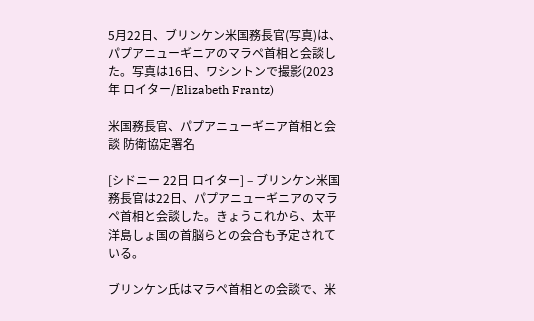5月22日、ブリンケン米国務長官(写真)は、パプアニューギニアのマラペ首相と会談した。写真は16日、ワシントンで撮影(2023年 ロイター/Elizabeth Frantz)

米国務長官、パプアニューギニア首相と会談 防衛協定署名

[シドニー 22日 ロイター] – ブリンケン米国務長官は22日、パプアニューギニアのマラペ首相と会談した。きょうこれから、太平洋島しょ国の首脳らとの会合も予定されている。

ブリンケン氏はマラペ首相との会談で、米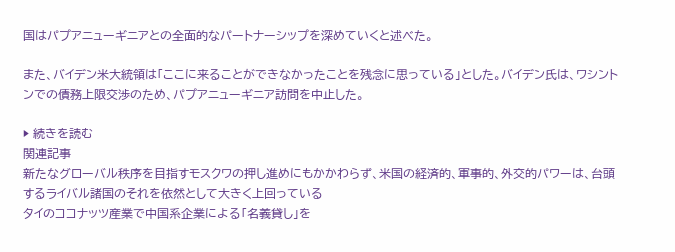国はパプアニューギニアとの全面的なパートナーシップを深めていくと述べた。

また、バイデン米大統領は「ここに来ることができなかったことを残念に思っている」とした。バイデン氏は、ワシントンでの債務上限交渉のため、パプアニューギニア訪問を中止した。

▶ 続きを読む
関連記事
新たなグローバル秩序を目指すモスクワの押し進めにもかかわらず、米国の経済的、軍事的、外交的パワーは、台頭するライバル諸国のそれを依然として大きく上回っている
タイのココナッツ産業で中国系企業による「名義貸し」を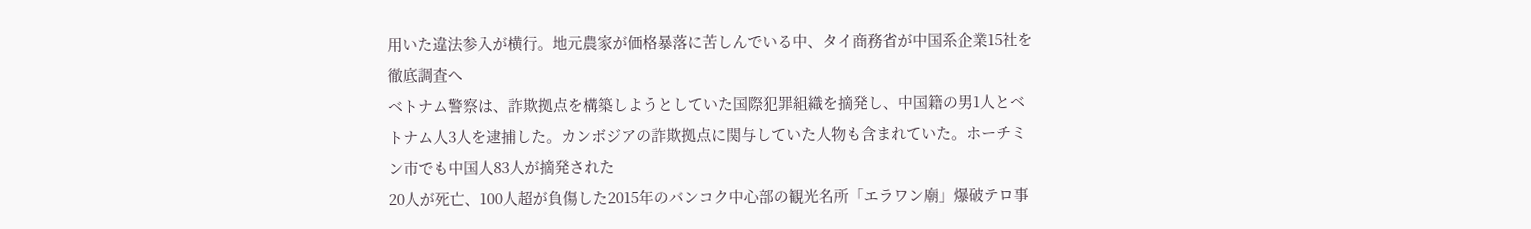用いた違法参入が横行。地元農家が価格暴落に苦しんでいる中、タイ商務省が中国系企業15社を徹底調査へ
ベトナム警察は、詐欺拠点を構築しようとしていた国際犯罪組織を摘発し、中国籍の男1人とベトナム人3人を逮捕した。カンボジアの詐欺拠点に関与していた人物も含まれていた。ホーチミン市でも中国人83人が摘発された
20人が死亡、100人超が負傷した2015年のバンコク中心部の観光名所「エラワン廟」爆破テロ事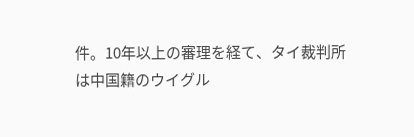件。10年以上の審理を経て、タイ裁判所は中国籍のウイグル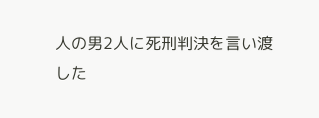人の男2人に死刑判決を言い渡した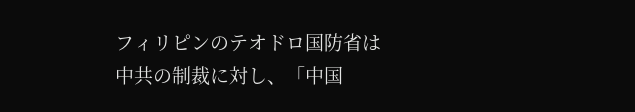フィリピンのテオドロ国防省は中共の制裁に対し、「中国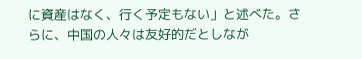に資産はなく、行く予定もない」と述べた。さらに、中国の人々は友好的だとしなが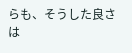らも、そうした良さは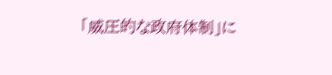「威圧的な政府体制」に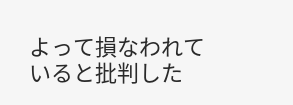よって損なわれていると批判した